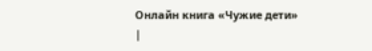Онлайн книга «Чужие дети»
|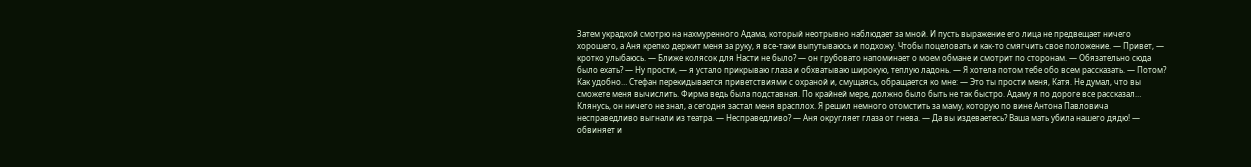Затем украдкой смотрю на нахмуренного Адама, который неотрывно наблюдает за мной. И пусть выражение его лица не предвещает ничего хорошего, а Аня крепко держит меня за руку, я все-таки выпутываюсь и подхожу. Чтобы поцеловать и как-то смягчить свое положение. — Привет, — кротко улыбаюсь. — Ближе колясок для Насти не было? — он грубовато напоминает о моем обмане и смотрит по сторонам. — Обязательно сюда было ехать? — Ну прости, — я устало прикрываю глаза и обхватываю широкую, теплую ладонь. — Я хотела потом тебе обо всем рассказать. — Потом? Как удобно… Стефан перекидывается приветствиями с охраной и, смущаясь, обращается ко мне: — Это ты прости меня, Катя. Не думал, что вы сможете меня вычислить. Фирма ведь была подставная. По крайней мере, должно было быть не так быстро. Адаму я по дороге все рассказал… Клянусь, он ничего не знал, а сегодня застал меня врасплох. Я решил немного отомстить за маму, которую по вине Антона Павловича несправедливо выгнали из театра. — Несправедливо? — Аня округляет глаза от гнева. — Да вы издеваетесь? Ваша мать убила нашего дядю! — обвиняет и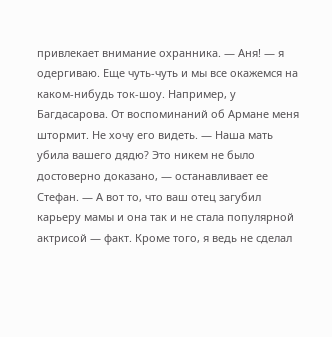привлекает внимание охранника. — Аня! — я одергиваю. Еще чуть-чуть и мы все окажемся на каком-нибудь ток-шоу. Например, у Багдасарова. От воспоминаний об Армане меня штормит. Не хочу его видеть. — Наша мать убила вашего дядю? Это никем не было достоверно доказано, — останавливает ее Стефан. — А вот то, что ваш отец загубил карьеру мамы и она так и не стала популярной актрисой — факт. Кроме того, я ведь не сделал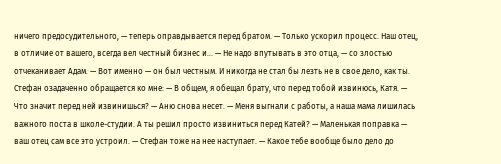ничего предосудительного, — теперь оправдывается перед братом. — Только ускорил процесс. Наш отец, в отличие от вашего, всегда вел честный бизнес и… — Не надо впутывать в это отца, — со злостью отчеканивает Адам. — Вот именно — он был честным. И никогда не стал бы лезть не в свое дело, как ты. Стефан озадаченно обращается ко мне: — В общем, я обещал брату, что перед тобой извинюсь, Катя. — Что значит перед ней извинишься? — Аню снова несет. — Меня выгнали с работы, а наша мама лишилась важного поста в школе-студии. А ты решил просто извиниться перед Катей? — Маленькая поправка — ваш отец сам все это устроил. — Стефан тоже на нее наступает. — Какое тебе вообще было дело до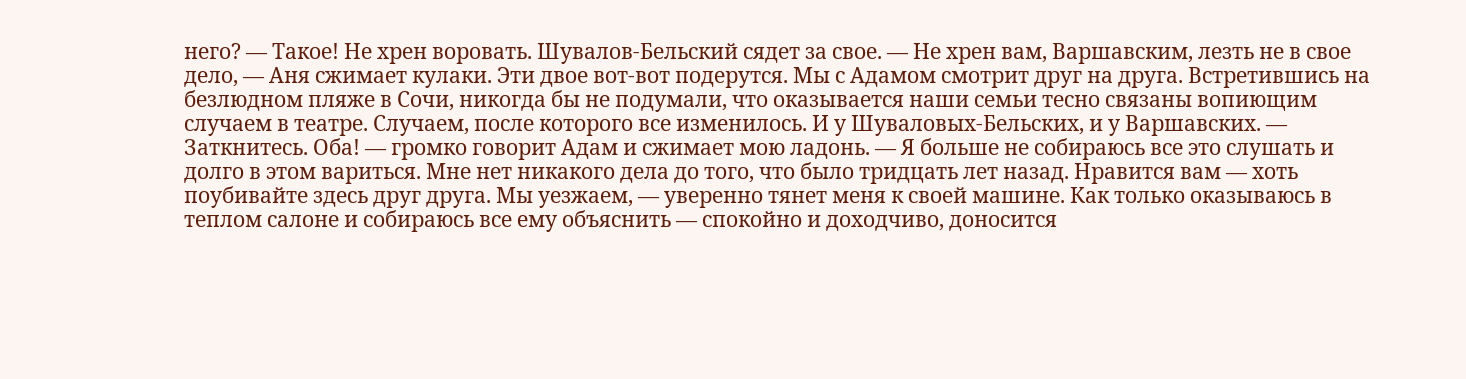него? — Такое! Не хрен воровать. Шувалов-Бельский сядет за свое. — Не хрен вам, Варшавским, лезть не в свое дело, — Аня сжимает кулаки. Эти двое вот-вот подерутся. Мы с Адамом смотрит друг на друга. Встретившись на безлюдном пляже в Сочи, никогда бы не подумали, что оказывается наши семьи тесно связаны вопиющим случаем в театре. Случаем, после которого все изменилось. И у Шуваловых-Бельских, и у Варшавских. — Заткнитесь. Оба! — громко говорит Адам и сжимает мою ладонь. — Я больше не собираюсь все это слушать и долго в этом вариться. Мне нет никакого дела до того, что было тридцать лет назад. Нравится вам — хоть поубивайте здесь друг друга. Мы уезжаем, — уверенно тянет меня к своей машине. Как только оказываюсь в теплом салоне и собираюсь все ему объяснить — спокойно и доходчиво, доносится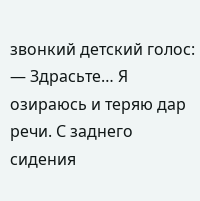звонкий детский голос: — Здрасьте… Я озираюсь и теряю дар речи. С заднего сидения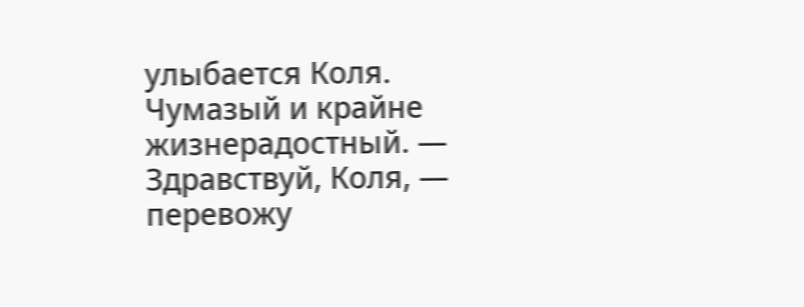улыбается Коля. Чумазый и крайне жизнерадостный. — Здравствуй, Коля, — перевожу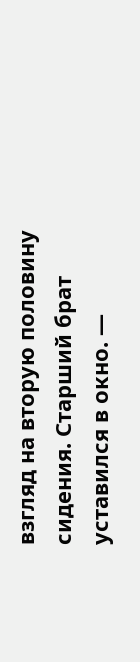взгляд на вторую половину сидения. Старший брат уставился в окно. —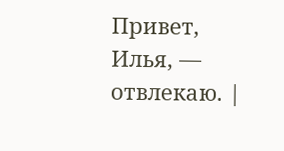Привет, Илья, — отвлекаю. |